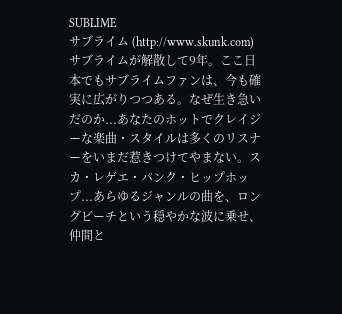SUBLIME
サブライム (http://www.skunk.com)
サブライムが解散して9年。ここ日本でもサブライムファンは、今も確実に広がりつつある。なぜ生き急いだのか...あなたのホットでクレイジーな楽曲・スタイルは多くのリスナーをいまだ惹きつけてやまない。スカ・レゲエ・パンク・ヒップホップ...あらゆるジャンルの曲を、ロングビーチという穏やかな波に乗せ、仲間と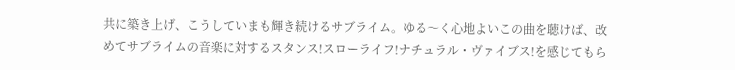共に築き上げ、こうしていまも輝き続けるサブライム。ゆる〜く心地よいこの曲を聴けば、改めてサブライムの音楽に対するスタンス!スローライフ!ナチュラル・ヴァイブス!を感じてもら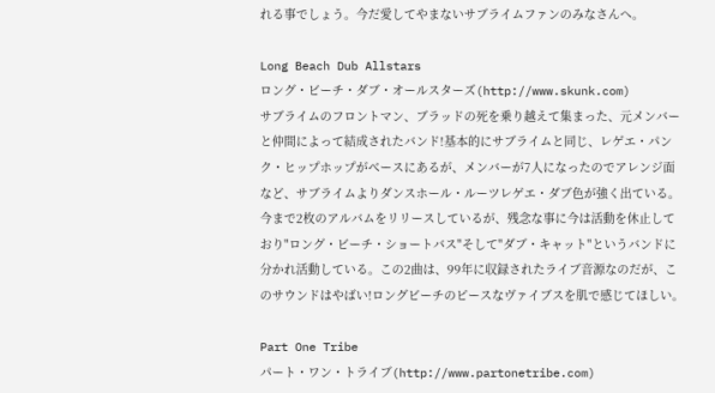れる事でしょう。今だ愛してやまないサブライムファンのみなさんへ。

Long Beach Dub Allstars
ロング・ビーチ・ダブ・オールスターズ(http://www.skunk.com)
サブライムのフロントマン、ブラッドの死を乗り越えて集まった、元メンバーと仲間によって結成されたバンド!基本的にサブライムと同じ、レゲエ・パンク・ヒップホップがべースにあるが、メンバーが7人になったのでアレンジ面など、サブライムよりダンスホール・ルーツレゲエ・ダブ色が強く出ている。今まで2枚のアルバムをリリースしているが、残念な事に今は活動を休止しており"ロング・ビーチ・ショートバス"そして"ダブ・キャット"というバンドに分かれ活動している。この2曲は、99年に収録されたライブ音源なのだが、このサウンドはやばい!ロングビーチのピースなヴァイブスを肌で感じてほしい。

Part One Tribe
パート・ワン・トライブ(http://www.partonetribe.com)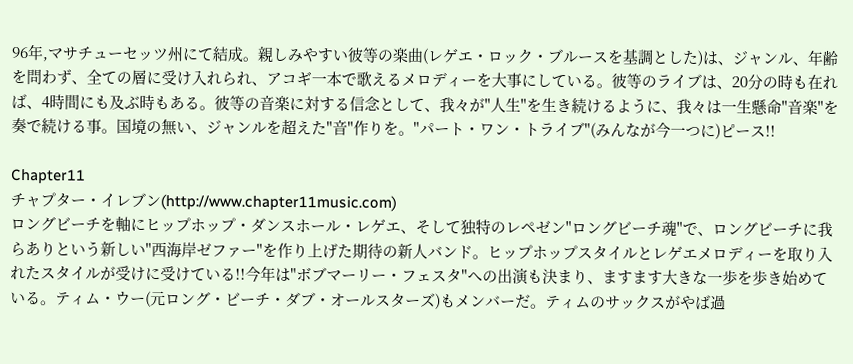96年,マサチューセッツ州にて結成。親しみやすい彼等の楽曲(レゲエ・ロック・ブルースを基調とした)は、ジャンル、年齢を問わず、全ての層に受け入れられ、アコギ一本で歌えるメロディーを大事にしている。彼等のライブは、20分の時も在れば、4時間にも及ぶ時もある。彼等の音楽に対する信念として、我々が"人生"を生き続けるように、我々は一生懸命"音楽"を奏で続ける事。国境の無い、ジャンルを超えた"音"作りを。"パート・ワン・トライブ"(みんなが今一つに)ピース!!

Chapter11
チャプター・イレブン(http://www.chapter11music.com)
ロングビーチを軸にヒップホップ・ダンスホール・レゲエ、そして独特のレペゼン"ロングビーチ魂"で、ロングビーチに我らありという新しい"西海岸ゼファー"を作り上げた期待の新人バンド。ヒップホップスタイルとレゲエメロディーを取り入れたスタイルが受けに受けている!!今年は"ボブマーリー・フェスタ"への出演も決まり、ますます大きな一歩を歩き始めている。ティム・ウー(元ロング・ビーチ・ダブ・オールスターズ)もメンバーだ。ティムのサックスがやば過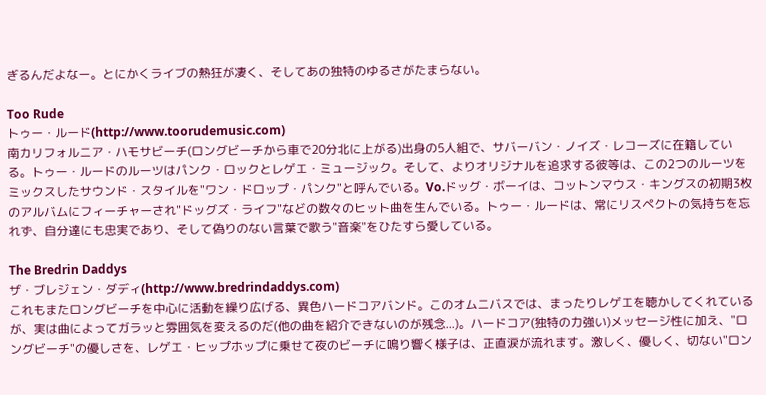ぎるんだよなー。とにかくライブの熱狂が凄く、そしてあの独特のゆるさがたまらない。

Too Rude
トゥー・ルード(http://www.toorudemusic.com)
南カリフォルニア・ハモサビーチ(ロングビーチから車で20分北に上がる)出身の5人組で、サバーバン・ノイズ・レコーズに在籍している。トゥー・ルードのルーツはパンク・ロックとレゲエ・ミュージック。そして、よりオリジナルを追求する彼等は、この2つのルーツをミックスしたサウンド・スタイルを"ワン・ドロップ・パンク"と呼んでいる。Vo.ドッグ・ボーイは、コットンマウス・キングスの初期3枚のアルバムにフィーチャーされ"ドッグズ・ライフ"などの数々のヒット曲を生んでいる。トゥー・ルードは、常にリスペクトの気持ちを忘れず、自分達にも忠実であり、そして偽りのない言葉で歌う"音楽"をひたすら愛している。

The Bredrin Daddys
ザ・ブレジェン・ダディ(http://www.bredrindaddys.com)
これもまたロングビーチを中心に活動を繰り広げる、異色ハードコアバンド。このオムニバスでは、まったりレゲエを聴かしてくれているが、実は曲によってガラッと雰囲気を変えるのだ(他の曲を紹介できないのが残念...)。ハードコア(独特の力強い)メッセージ性に加え、"ロングビーチ"の優しさを、レゲエ・ヒップホップに乗せて夜のビーチに鳴り響く様子は、正直涙が流れます。激しく、優しく、切ない"ロン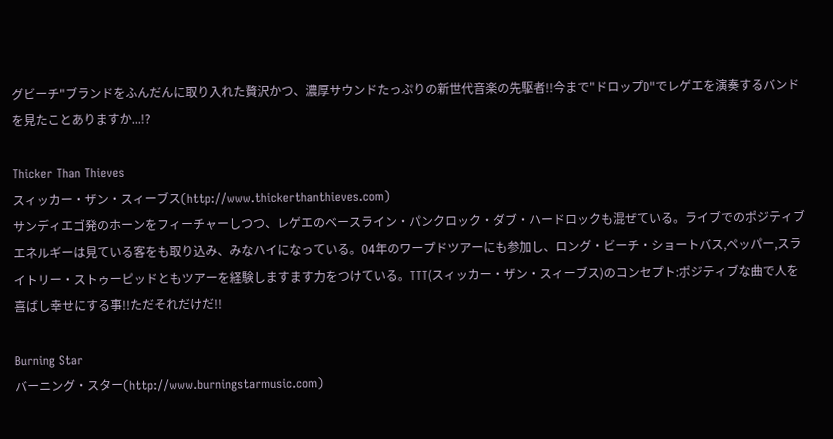グビーチ"ブランドをふんだんに取り入れた贅沢かつ、濃厚サウンドたっぷりの新世代音楽の先駆者!!今まで"ドロップD"でレゲエを演奏するバンドを見たことありますか...!?

Thicker Than Thieves
スィッカー・ザン・スィーブス(http://www.thickerthanthieves.com)
サンディエゴ発のホーンをフィーチャーしつつ、レゲエのベースライン・パンクロック・ダブ・ハードロックも混ぜている。ライブでのポジティブエネルギーは見ている客をも取り込み、みなハイになっている。04年のワープドツアーにも参加し、ロング・ビーチ・ショートバス,ペッパー,スライトリー・ストゥーピッドともツアーを経験しますます力をつけている。TTT(スィッカー・ザン・スィーブス)のコンセプト:ポジティブな曲で人を喜ばし幸せにする事!!ただそれだけだ!!

Burning Star
バーニング・スター(http://www.burningstarmusic.com)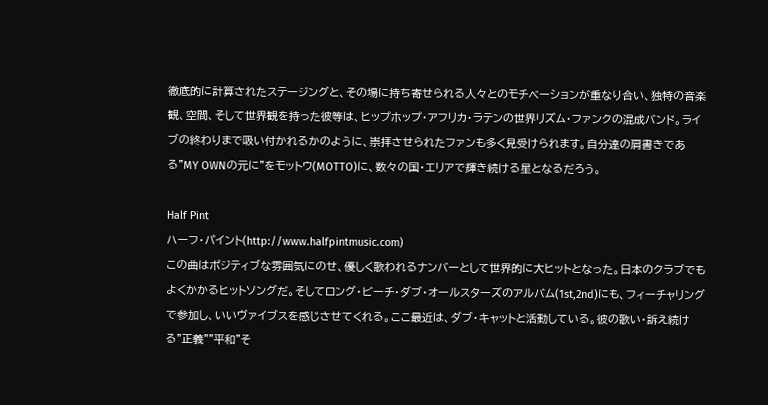徹底的に計算されたステージングと、その場に持ち寄せられる人々とのモチべーションが重なり合い、独特の音楽観、空間、そして世界観を持った彼等は、ヒップホップ・アフリカ・ラテンの世界リズム・ファンクの混成バンド。ライブの終わりまで吸い付かれるかのように、崇拝させられたファンも多く見受けられます。自分達の肩書きである"MY OWNの元に"をモットウ(MOTTO)に、数々の国・エリアで輝き続ける星となるだろう。

Half Pint
ハーフ・パイント(http://www.halfpintmusic.com)
この曲はポジティブな雰囲気にのせ、優しく歌われるナンバーとして世界的に大ヒットとなった。日本のクラブでもよくかかるヒットソングだ。そしてロング・ビーチ・ダブ・オールスターズのアルバム(1st,2nd)にも、フィーチャリングで参加し、いいヴァイブスを感じさせてくれる。ここ最近は、ダブ・キャットと活動している。彼の歌い・訴え続ける"正義""平和"そ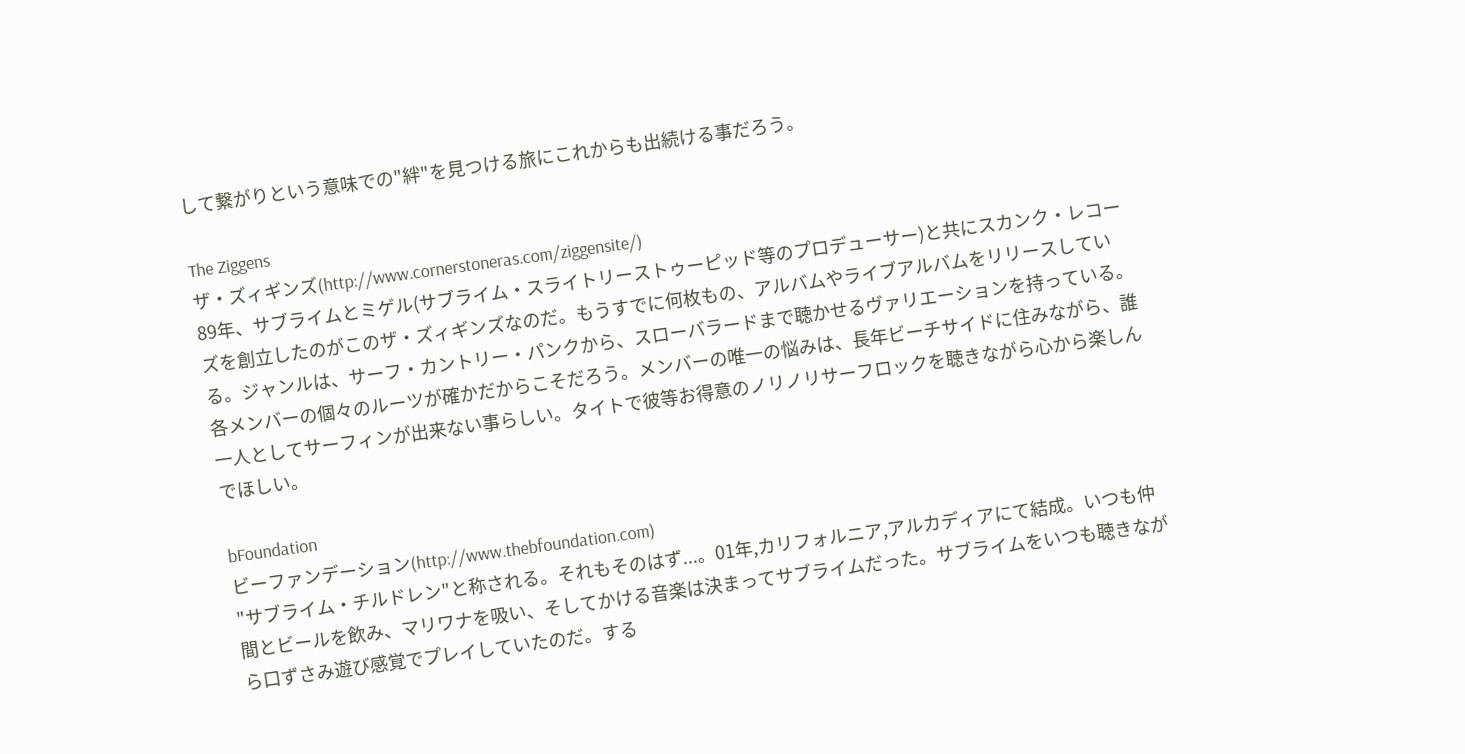して繋がりという意味での"絆"を見つける旅にこれからも出続ける事だろう。

The Ziggens
ザ・ズィギンズ(http://www.cornerstoneras.com/ziggensite/)
89年、サブライムとミゲル(サブライム・スライトリーストゥーピッド等のプロデューサー)と共にスカンク・レコーズを創立したのがこのザ・ズィギンズなのだ。もうすでに何枚もの、アルバムやライブアルバムをリリースしている。ジャンルは、サーフ・カントリー・パンクから、スローバラードまで聴かせるヴァリエーションを持っている。各メンバーの個々のルーツが確かだからこそだろう。メンバーの唯一の悩みは、長年ビーチサイドに住みながら、誰一人としてサーフィンが出来ない事らしい。タイトで彼等お得意のノリノリサーフロックを聴きながら心から楽しんでほしい。

bFoundation
ビーファンデーション(http://www.thebfoundation.com)
"サブライム・チルドレン"と称される。それもそのはず...。01年,カリフォルニア,アルカディアにて結成。いつも仲間とビールを飲み、マリワナを吸い、そしてかける音楽は決まってサブライムだった。サブライムをいつも聴きながら口ずさみ遊び感覚でプレイしていたのだ。する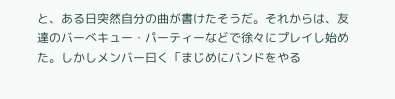と、ある日突然自分の曲が書けたそうだ。それからは、友達のバーべキュー・パーティーなどで徐々にプレイし始めた。しかしメンバー曰く「まじめにバンドをやる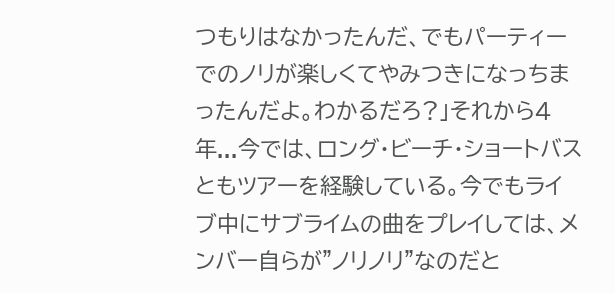つもりはなかったんだ、でもパーティーでのノリが楽しくてやみつきになっちまったんだよ。わかるだろ?」それから4年...今では、ロング・ビーチ・ショートバスともツアーを経験している。今でもライブ中にサブライムの曲をプレイしては、メンバー自らが"ノリノリ"なのだと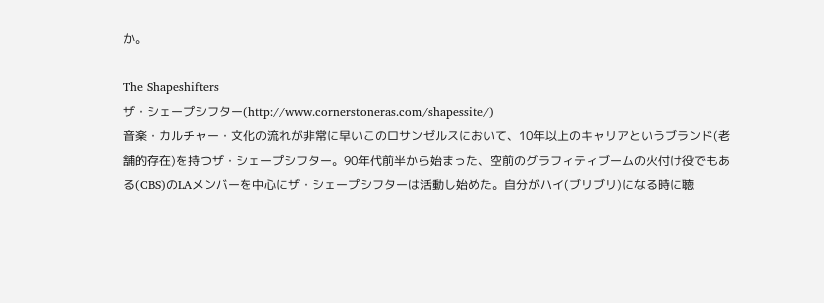か。

The Shapeshifters
ザ・シェープシフター(http://www.cornerstoneras.com/shapessite/)
音楽・カルチャー・文化の流れが非常に早いこのロサンゼルスにおいて、10年以上のキャリアというブランド(老舗的存在)を持つザ・シェープシフター。90年代前半から始まった、空前のグラフィティブームの火付け役でもある(CBS)のLAメンバーを中心にザ・シェープシフターは活動し始めた。自分がハイ(ブリブリ)になる時に聴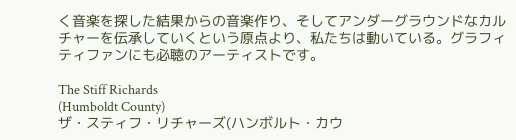く音楽を探した結果からの音楽作り、そしてアンダーグラウンドなカルチャーを伝承していくという原点より、私たちは動いている。グラフィティファンにも必聴のアーティストです。

The Stiff Richards
(Humboldt County)
ザ・スティフ・リチャーズ(ハンボルト・カウ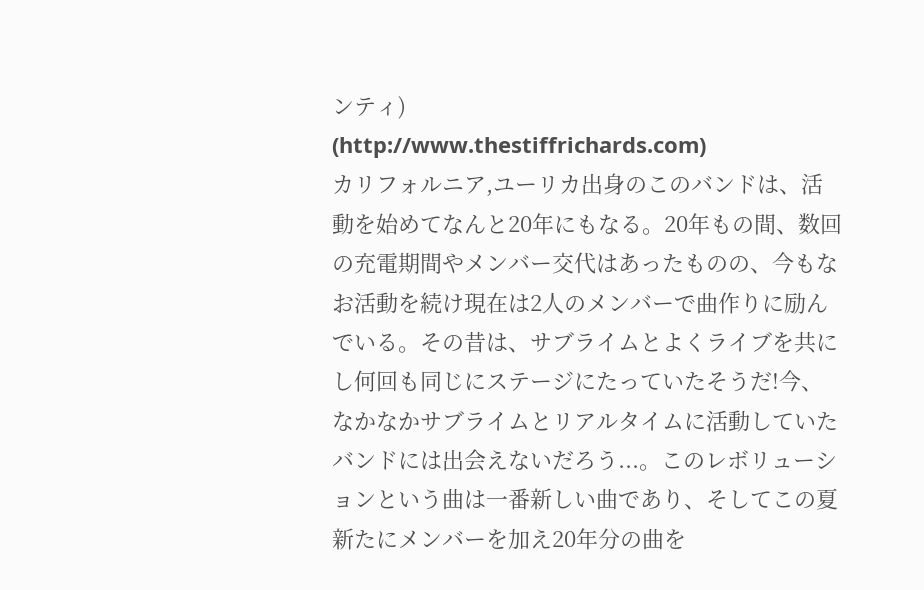ンティ)
(http://www.thestiffrichards.com)
カリフォルニア,ユーリカ出身のこのバンドは、活動を始めてなんと20年にもなる。20年もの間、数回の充電期間やメンバー交代はあったものの、今もなお活動を続け現在は2人のメンバーで曲作りに励んでいる。その昔は、サブライムとよくライブを共にし何回も同じにステージにたっていたそうだ!今、なかなかサブライムとリアルタイムに活動していたバンドには出会えないだろう...。このレボリューションという曲は一番新しい曲であり、そしてこの夏新たにメンバーを加え20年分の曲を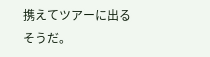携えてツアーに出るそうだ。